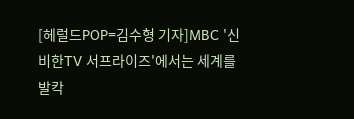[헤럴드POP=김수형 기자]MBC '신비한TV 서프라이즈'에서는 세계를 발칵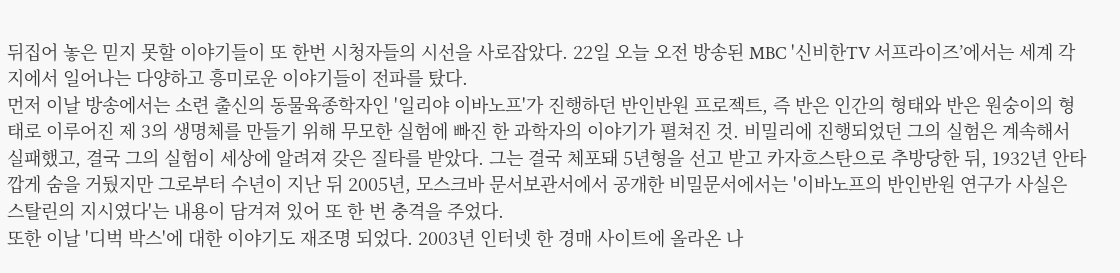뒤집어 놓은 믿지 못할 이야기들이 또 한번 시청자들의 시선을 사로잡았다. 22일 오늘 오전 방송된 MBC '신비한TV 서프라이즈’에서는 세계 각지에서 일어나는 다양하고 흥미로운 이야기들이 전파를 탔다.
먼저 이날 방송에서는 소련 출신의 동물육종학자인 '일리야 이바노프'가 진행하던 반인반원 프로젝트, 즉 반은 인간의 형태와 반은 원숭이의 형태로 이루어진 제 3의 생명체를 만들기 위해 무모한 실험에 빠진 한 과학자의 이야기가 펼쳐진 것. 비밀리에 진행되었던 그의 실험은 계속해서 실패했고, 결국 그의 실험이 세상에 알려져 갖은 질타를 받았다. 그는 결국 체포돼 5년형을 선고 받고 카자흐스탄으로 추방당한 뒤, 1932년 안타깝게 숨을 거뒀지만 그로부터 수년이 지난 뒤 2005년, 모스크바 문서보관서에서 공개한 비밀문서에서는 '이바노프의 반인반원 연구가 사실은 스탈린의 지시였다'는 내용이 담겨져 있어 또 한 번 충격을 주었다.
또한 이날 '디벅 박스'에 대한 이야기도 재조명 되었다. 2003년 인터넷 한 경매 사이트에 올라온 나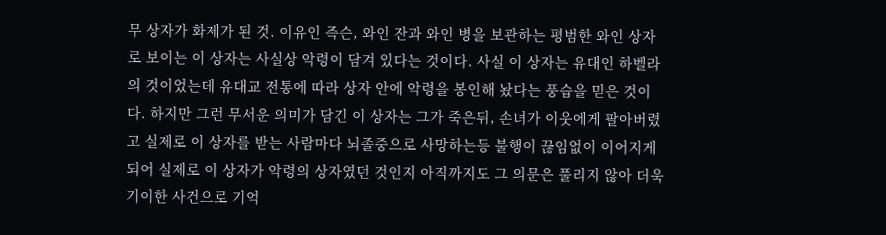무 상자가 화제가 된 것. 이유인 즉슨, 와인 잔과 와인 병을 보관하는 평범한 와인 상자로 보이는 이 상자는 사실상 악령이 담겨 있다는 것이다. 사실 이 상자는 유대인 하벨라의 것이었는데 유대교 전통에 따라 상자 안에 악령을 봉인해 놨다는 풍습을 믿은 것이다. 하지만 그런 무서운 의미가 담긴 이 상자는 그가 죽은뒤, 손녀가 이웃에게 팔아버렸고 실제로 이 상자를 받는 사람마다 뇌졸중으로 사망하는등 불행이 끊임없이 이어지게 되어 실제로 이 상자가 악령의 상자였던 것인지 아직까지도 그 의문은 풀리지 않아 더욱 기이한 사건으로 기억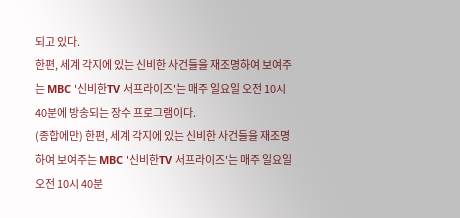되고 있다.
한편, 세계 각지에 있는 신비한 사건들을 재조명하여 보여주는 MBC '신비한TV 서프라이즈'는 매주 일요일 오전 10시 40분에 방송되는 장수 프로그램이다.
(종합에만) 한편, 세계 각지에 있는 신비한 사건들을 재조명하여 보여주는 MBC '신비한TV 서프라이즈'는 매주 일요일 오전 10시 40분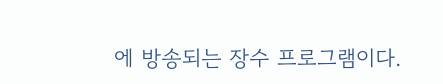에 방송되는 장수 프로그램이다.